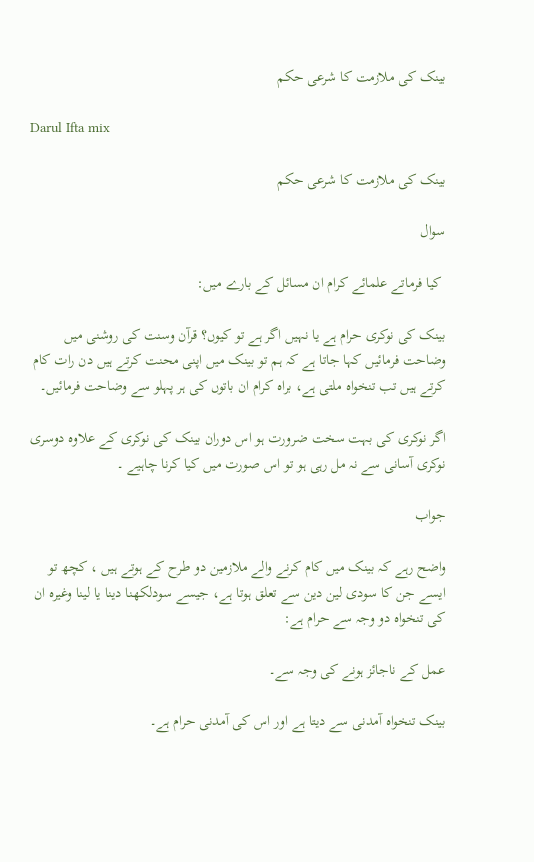بینک کی ملازمت کا شرعی حکم

Darul Ifta mix

بینک کی ملازمت کا شرعی حکم

سوال

 کیا فرماتے علمائے کرام ان مسائل کے بارے میں:

بینک کی نوکری حرام ہے یا نہیں اگر ہے تو کیوں؟ قرآن وسنت کی روشنی میں وضاحت فرمائیں کہا جاتا ہے کہ ہم تو بینک میں اپنی محنت کرتے ہیں دن رات کام کرتے ہیں تب تنخواہ ملتی ہے، براہ کرام ان باتوں کی ہر پہلو سے وضاحت فرمائیں۔

اگر نوکری کی بہت سخت ضرورت ہو اس دوران بینک کی نوکری کے علاوہ دوسری نوکری آسانی سے نہ مل رہی ہو تو اس صورت میں کیا کرنا چاہیے ۔

جواب

واضح رہے کہ بینک میں کام کرنے والے ملازمین دو طرح کے ہوتے ہیں ، کچھ تو ایسے جن کا سودی لین دین سے تعلق ہوتا ہے، جیسے سودلکھنا دینا یا لینا وغیرہ ان کی تنخواہ دو وجہ سے حرام ہے:

عمل کے ناجائز ہونے کی وجہ سے۔

بینک تنخواہ آمدنی سے دیتا ہے اور اس کی آمدنی حرام ہے۔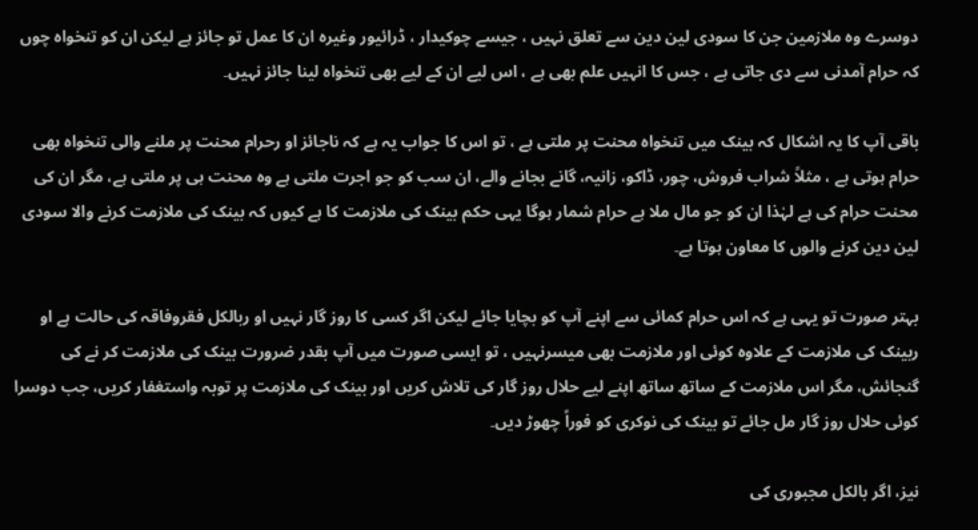دوسرے وہ ملازمین جن کا سودی لین دین سے تعلق نہیں ، جیسے چوکیدار ، ڈرائیور وغیرہ ان کا عمل تو جائز ہے لیکن ان کو تنخواہ چوں کہ حرام آمدنی سے دی جاتی ہے ، جس کا انہیں علم بھی ہے ، اس لیے ان کے لیے بھی تنخواہ لینا جائز نہیں۔

باقی آپ کا یہ اشکال کہ بینک میں تنخواہ محنت پر ملتی ہے ، تو اس کا جواب یہ ہے کہ ناجائز او رحرام محنت پر ملنے والی تنخواہ بھی حرام ہوتی ہے ، مثلاً شراب فروش، چور، ڈاکو، زانیہ، گانے بجانے والے، ان سب کو جو اجرت ملتی ہے وہ محنت ہی پر ملتی ہے، مگر ان کی محنت حرام کی ہے لہٰذا ان کو جو مال ملا ہے حرام شمار ہوگا یہی حکم بینک کی ملازمت کا ہے کیوں کہ بینک کی ملازمت کرنے والا سودی لین دین کرنے والوں کا معاون ہوتا ہے۔

بہتر صورت تو یہی ہے کہ اس حرام کمائی سے اپنے آپ کو بچایا جائے لیکن اگر کسی کا روز گار نہیں او ربالکل فقروفاقہ کی حالت ہے او ربینک کی ملازمت کے علاوہ کوئی اور ملازمت بھی میسرنہیں ، تو ایسی صورت میں آپ بقدر ضرورت بینک کی ملازمت کر نے کی گنجائش، مگر اس ملازمت کے ساتھ ساتھ اپنے لیے حلال روز گار کی تلاش کریں اور بینک کی ملازمت پر توبہ واستغفار کریں، جب دوسرا کوئی حلال روز گار مل جائے تو بینک کی نوکری کو فوراً چھوڑ دیں۔

نیز، اگر بالکل مجبوری کی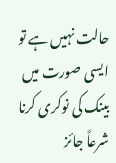حالت نہیں ہے تو ایسی صورت میں بینک کی نوکری کرنا شرعاً جائز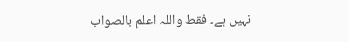نہیں ہے۔ فقط واللہ اعلم بالصواب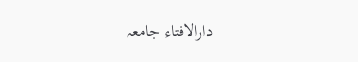دارالافتاء جامعہ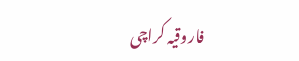فاروقیہ کراچی